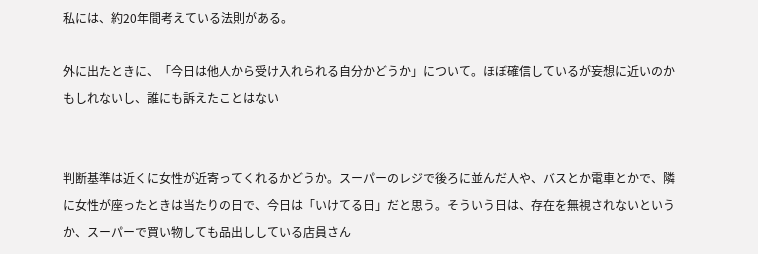私には、約20年間考えている法則がある。

外に出たときに、「今日は他人から受け入れられる自分かどうか」について。ほぼ確信しているが妄想に近いのかもしれないし、誰にも訴えたことはない


判断基準は近くに女性が近寄ってくれるかどうか。スーパーのレジで後ろに並んだ人や、バスとか電車とかで、隣に女性が座ったときは当たりの日で、今日は「いけてる日」だと思う。そういう日は、存在を無視されないというか、スーパーで買い物しても品出ししている店員さん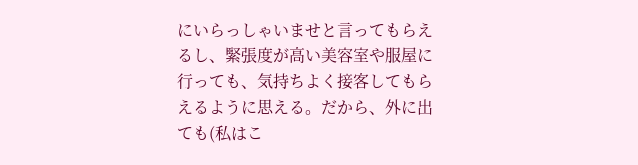にいらっしゃいませと言ってもらえるし、緊張度が高い美容室や服屋に行っても、気持ちよく接客してもらえるように思える。だから、外に出ても(私はこ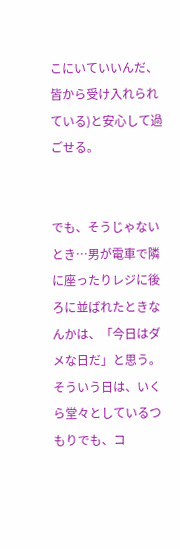こにいていいんだ、皆から受け入れられている)と安心して過ごせる。


でも、そうじゃないとき…男が電車で隣に座ったりレジに後ろに並ばれたときなんかは、「今日はダメな日だ」と思う。そういう日は、いくら堂々としているつもりでも、コ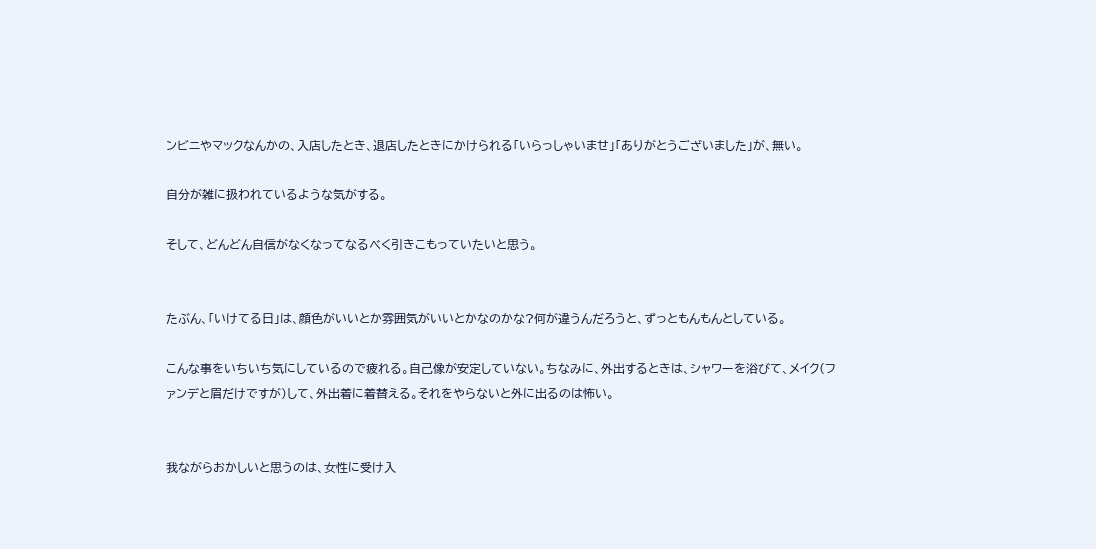ンビニやマックなんかの、入店したとき、退店したときにかけられる「いらっしゃいませ」「ありがとうございました」が、無い。

自分が雑に扱われているような気がする。

そして、どんどん自信がなくなってなるべく引きこもっていたいと思う。


たぶん、「いけてる日」は、顔色がいいとか雰囲気がいいとかなのかな?何が違うんだろうと、ずっともんもんとしている。

こんな事をいちいち気にしているので疲れる。自己像が安定していない。ちなみに、外出するときは、シャワーを浴びて、メイク(ファンデと眉だけですが)して、外出着に着替える。それをやらないと外に出るのは怖い。


我ながらおかしいと思うのは、女性に受け入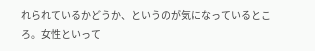れられているかどうか、というのが気になっているところ。女性といって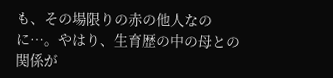も、その場限りの赤の他人なのに…。やはり、生育歴の中の母との関係が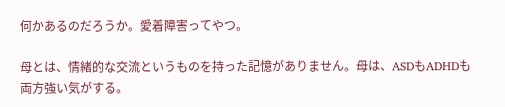何かあるのだろうか。愛着障害ってやつ。

母とは、情緒的な交流というものを持った記憶がありません。母は、ASDもADHDも両方強い気がする。